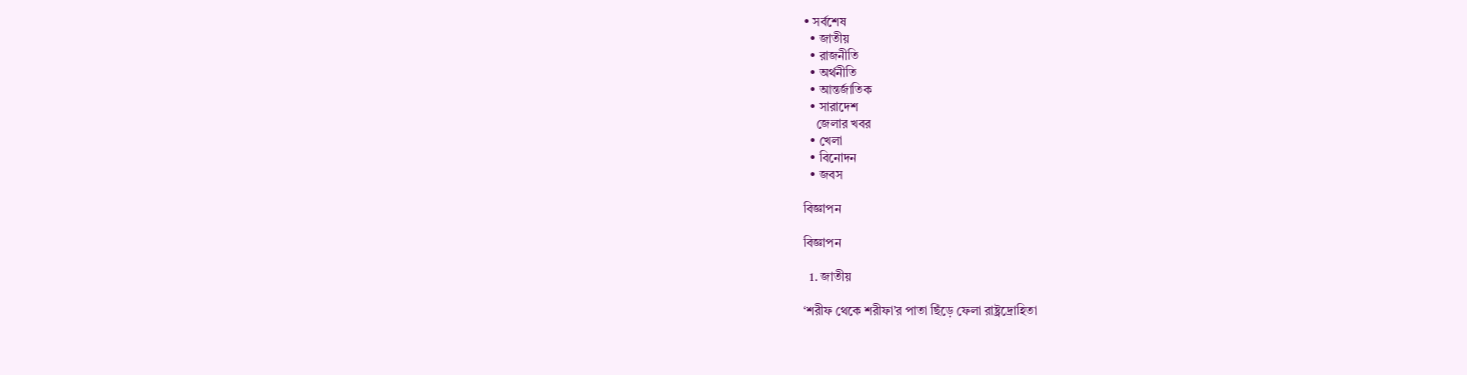• সর্বশেষ
  • জাতীয়
  • রাজনীতি
  • অর্থনীতি
  • আন্তর্জাতিক
  • সারাদেশ
    জেলার খবর
  • খেলা
  • বিনোদন
  • জবস

বিজ্ঞাপন

বিজ্ঞাপন

  1. জাতীয়

‘শরীফ থেকে শরীফা’র পাতা ছিঁড়ে ফেলা রাষ্ট্রদ্রোহিতা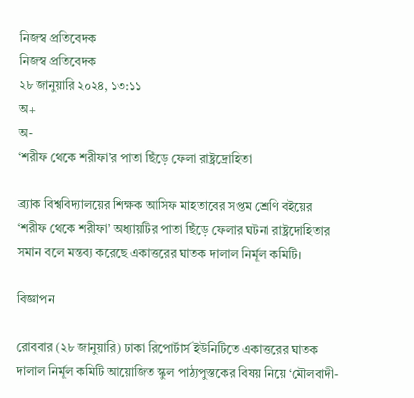নিজস্ব প্রতিবেদক
নিজস্ব প্রতিবেদক
২৮ জানুয়ারি ২০২৪, ১৩:১১
অ+
অ-
‘শরীফ থেকে শরীফা’র পাতা ছিঁড়ে ফেলা রাষ্ট্রদ্রোহিতা

ব্র্যাক বিশ্ববিদ্যালয়ের শিক্ষক আসিফ মাহতাবের সপ্তম শ্রেণি বইয়ের ‘শরীফ থেকে শরীফা’ অধ্যায়টির পাতা ছিঁড়ে ফেলার ঘটনা রাষ্ট্রদোহিতার সমান বলে মন্তব্য করেছে একাত্তরের ঘাতক দালাল নির্মূল কমিটি।

বিজ্ঞাপন

রোববার (২৮ জানুয়ারি) ঢাকা রিপোর্টার্স ইউনিটিতে একাত্তরের ঘাতক দালাল নির্মূল কমিটি আয়োজিত স্কুল পাঠ্যপুস্তকের বিষয় নিয়ে ‘মৌলবাদী-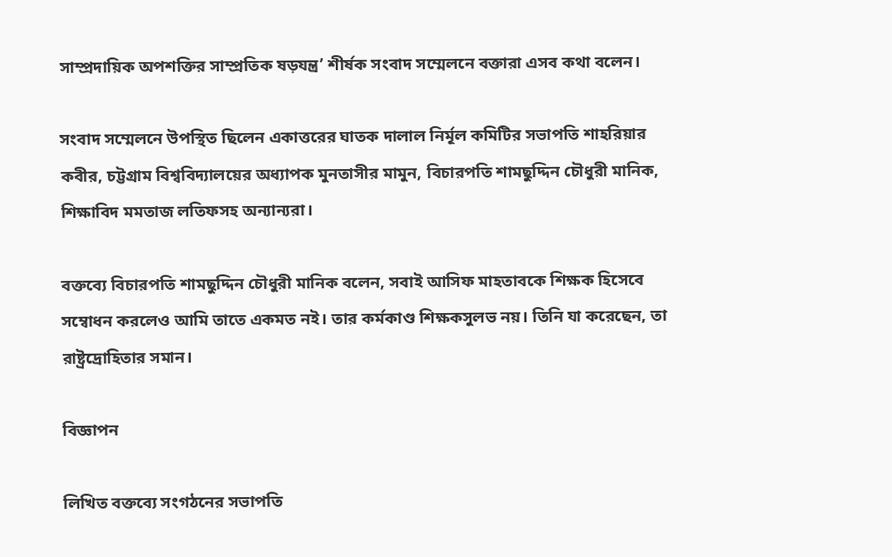সাম্প্রদায়িক অপশক্তির সাম্প্রতিক ষড়যন্ত্র’ শীর্ষক সংবাদ সম্মেলনে বক্তারা এসব কথা বলেন।

সংবাদ সম্মেলনে উপস্থিত ছিলেন একাত্তরের ঘাতক দালাল নির্মূল কমিটির সভাপতি শাহরিয়ার কবীর, চট্টগ্রাম বিশ্ববিদ্যালয়ের অধ্যাপক মুনতাসীর মামুন, বিচারপতি শামছুদ্দিন চৌধুরী মানিক, শিক্ষাবিদ মমতাজ লতিফসহ অন্যান্যরা।

বক্তব্যে বিচারপতি শামছুদ্দিন চৌধুরী মানিক বলেন, সবাই আসিফ মাহতাবকে শিক্ষক হিসেবে সম্বোধন করলেও আমি তাতে একমত নই। তার কর্মকাণ্ড শিক্ষকসুলভ নয়। তিনি যা করেছেন, তা রাষ্ট্রদ্রোহিতার সমান।

বিজ্ঞাপন

লিখিত বক্তব্যে সংগঠনের সভাপতি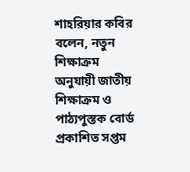শাহরিয়ার কবির বলেন, নতুন শিক্ষাক্রম অনুযায়ী জাতীয় শিক্ষাক্রম ও পাঠ্যপুস্তক বোর্ড প্রকাশিত সপ্তম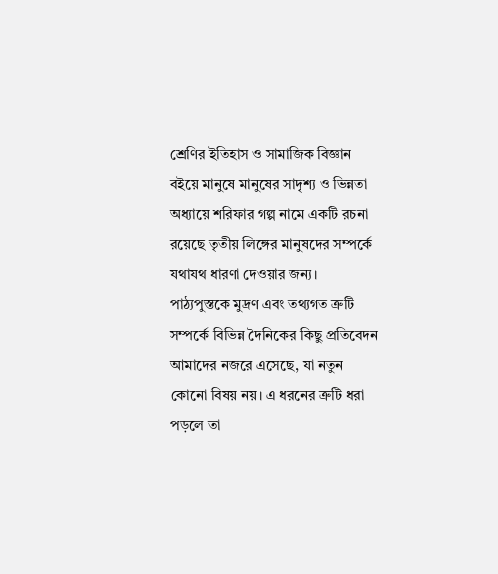শ্রেণির ইতিহাস ও সামাজিক বিজ্ঞান বইয়ে মানুষে মানুষের সাদৃশ্য ও ভিন্নতা অধ্যায়ে শরিফার গল্প নামে একটি রচনা রয়েছে তৃতীয় লিঙ্গের মানুষদের সম্পর্কে যথাযথ ধারণা দেওয়ার জন্য। পাঠ্যপুস্তকে মুদ্রণ এবং তথ্যগত ত্রুটি সম্পর্কে বিভিন্ন দৈনিকের কিছু প্রতিবেদন আমাদের নজরে এসেছে, যা নতুন কোনো বিষয় নয়। এ ধরনের ত্রুটি ধরা পড়লে তা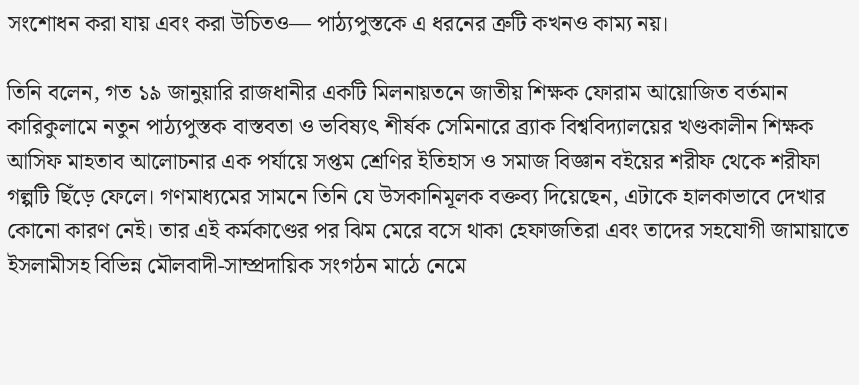সংশোধন করা যায় এবং করা উচিতও— পাঠ্যপুস্তকে এ ধরনের ত্রুটি কখনও কাম্য নয়।

তিনি বলেন, গত ১৯ জানুয়ারি রাজধানীর একটি মিলনায়তনে জাতীয় শিক্ষক ফোরাম আয়োজিত বর্তমান কারিকুলামে নতুন পাঠ্যপুস্তক বাস্তবতা ও ভবিষ্যৎ শীর্ষক সেমিনারে ব্র্যাক বিশ্ববিদ্যালয়ের খণ্ডকালীন শিক্ষক আসিফ মাহতাব আলোচনার এক পর্যায়ে সপ্তম শ্রেণির ইতিহাস ও সমাজ বিজ্ঞান বইয়ের শরীফ থেকে শরীফা গল্পটি ছিঁড়ে ফেলে। গণমাধ্যমের সামনে তিনি যে উসকানিমূলক বক্তব্য দিয়েছেন, এটাকে হালকাভাবে দেখার কোনো কারণ নেই। তার এই কর্মকাণ্ডের পর ঝিম মেরে বসে থাকা হেফাজতিরা এবং তাদের সহযোগী জামায়াতে ইসলামীসহ বিভিন্ন মৌলবাদী-সাম্প্রদায়িক সংগঠন মাঠে নেমে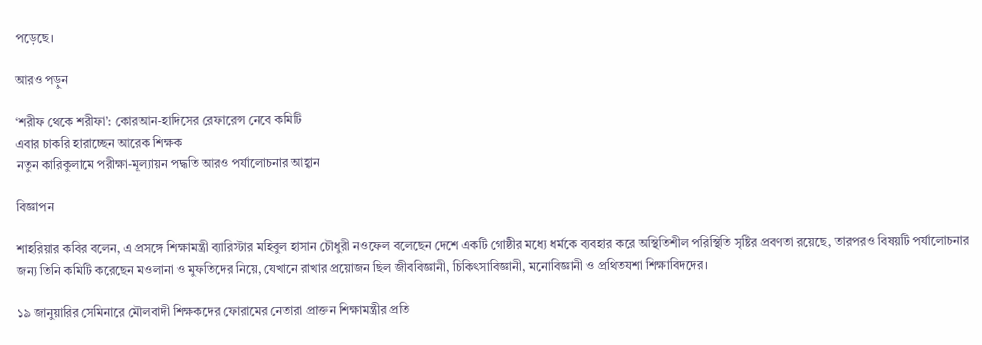পড়েছে।

আরও পড়ুন

‘শরীফ থেকে শরীফা’: কোরআন-হাদিসের রেফারেন্স নেবে কমিটি
এবার চাকরি হারাচ্ছেন আরেক শিক্ষক
নতুন কারিকুলামে পরীক্ষা-মূল্যায়ন পদ্ধতি আরও পর্যালোচনার আহ্বান

বিজ্ঞাপন

শাহরিয়ার কবির বলেন, এ প্রসঙ্গে শিক্ষামন্ত্রী ব্যারিস্টার মহিবুল হাসান চৌধুরী নওফেল বলেছেন দেশে একটি গোষ্ঠীর মধ্যে ধর্মকে ব্যবহার করে অস্থিতিশীল পরিস্থিতি সৃষ্টির প্রবণতা রয়েছে, তারপরও বিষয়টি পর্যালোচনার জন্য তিনি কমিটি করেছেন মওলানা ও মুফতিদের নিয়ে, যেখানে রাখার প্রয়োজন ছিল জীববিজ্ঞানী, চিকিৎসাবিজ্ঞানী, মনোবিজ্ঞানী ও প্রথিতযশা শিক্ষাবিদদের।

১৯ জানুয়ারির সেমিনারে মৌলবাদী শিক্ষকদের ফোরামের নেতারা প্রাক্তন শিক্ষামন্ত্রীর প্রতি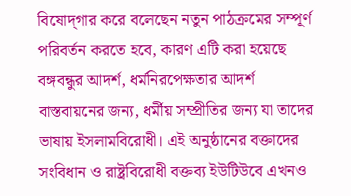বিষোদ্‌গার করে বলেছেন নতুন পাঠক্রমের সম্পূর্ণ পরিবর্তন করতে হবে, কারণ এটি করা হয়েছে বঙ্গবন্ধুর আদর্শ, ধর্মনিরপেক্ষতার আদর্শ বাস্তবায়নের জন্য, ধর্মীয় সম্প্রীতির জন্য যা তাদের ভাষায় ইসলামবিরোধী। এই অনুষ্ঠানের বক্তাদের সংবিধান ও রাষ্ট্রবিরোধী বক্তব্য ইউটিউবে এখনও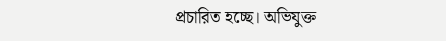প্রচারিত হচ্ছে। অভিযুক্ত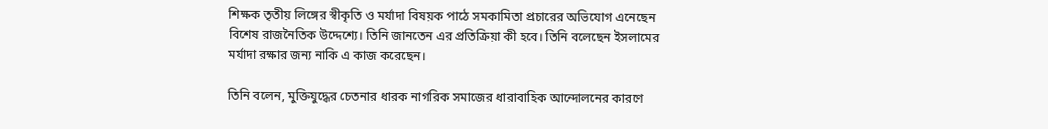শিক্ষক তৃতীয় লিঙ্গের স্বীকৃতি ও মর্যাদা বিষয়ক পাঠে সমকামিতা প্রচারের অভিযোগ এনেছেন বিশেষ রাজনৈতিক উদ্দেশ্যে। তিনি জানতেন এর প্রতিক্রিয়া কী হবে। তিনি বলেছেন ইসলামের মর্যাদা রক্ষার জন্য নাকি এ কাজ করেছেন।

তিনি বলেন, মুক্তিযুদ্ধের চেতনার ধারক নাগরিক সমাজের ধারাবাহিক আন্দোলনের কারণে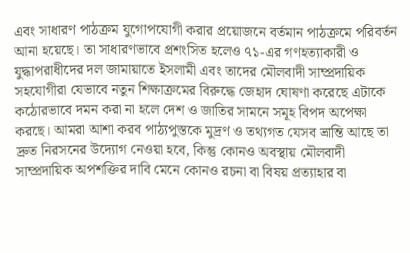এবং সাধারণ পাঠক্রম যুগোপযোগী করার প্রয়োজনে বর্তমান পাঠক্রমে পরিবর্তন আনা হয়েছে। তা সাধারণভাবে প্রশংসিত হলেও ৭১-এর গণহত্যাকারী ও যুদ্ধাপরাধীদের দল জামায়াতে ইসলামী এবং তাদের মৌলবাদী সাম্প্রদায়িক সহযোগীরা যেভাবে নতুন শিক্ষাক্রমের বিরুদ্ধে জেহাদ ঘোষণা করেছে এটাকে কঠোরভাবে দমন করা না হলে দেশ ও জাতির সামনে সমূহ বিপদ অপেক্ষা করছে। আমরা আশা করব পাঠ্যপুস্তকে মুদ্রণ ও তথ্যগত যেসব ভ্রান্তি আছে তা দ্রুত নিরসনের উদ্যোগ নেওয়া হবে, কিন্তু কোনও অবস্থায় মৌলবাদী সাম্প্রদায়িক অপশক্তির দাবি মেনে কোনও রচনা বা বিষয় প্রত্যাহার বা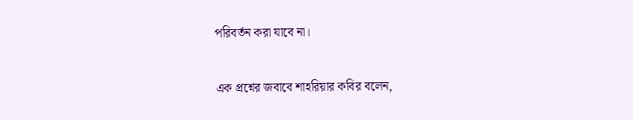পরিবর্তন করা যাবে না।

এক প্রশ্নের জবাবে শাহরিয়ার কবির বলেন,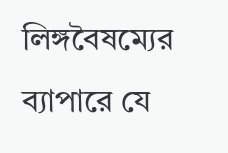লিঙ্গবৈষম্যের ব্যাপারে যে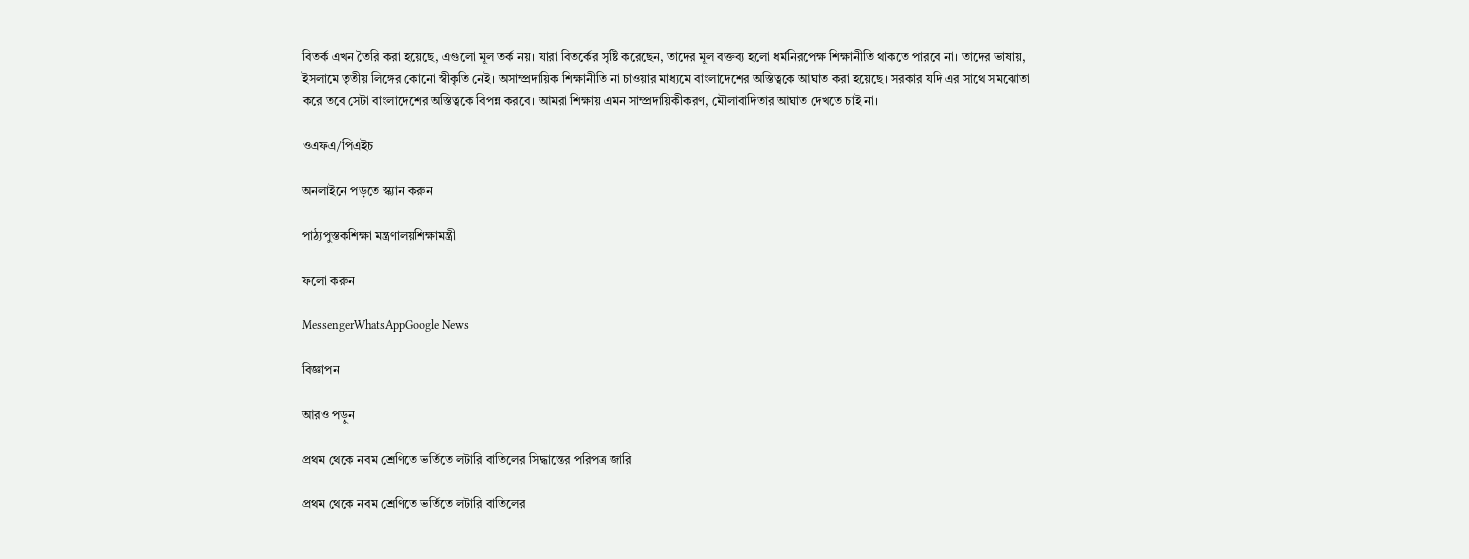বিতর্ক এখন তৈরি করা হয়েছে, এগুলো মূল তর্ক নয়। যারা বিতর্কের সৃষ্টি করেছেন, তাদের মূল বক্তব্য হলো ধর্মনিরপেক্ষ শিক্ষানীতি থাকতে পারবে না। তাদের ভাষায়, ইসলামে তৃতীয় লিঙ্গের কোনো স্বীকৃতি নেই। অসাম্প্রদায়িক শিক্ষানীতি না চাওয়ার মাধ্যমে বাংলাদেশের অস্তিত্বকে আঘাত করা হয়েছে। সরকার যদি এর সাথে সমঝোতা করে তবে সেটা বাংলাদেশের অস্তিত্বকে বিপন্ন করবে। আমরা শিক্ষায় এমন সাম্প্রদায়িকীকরণ, মৌলাবাদিতার আঘাত দেখতে চাই না।

ওএফএ/পিএইচ

অনলাইনে পড়তে স্ক্যান করুন

পাঠ্যপুস্তকশিক্ষা মন্ত্রণালয়শিক্ষামন্ত্রী

ফলো করুন

MessengerWhatsAppGoogle News

বিজ্ঞাপন

আরও পড়ুন

প্রথম থেকে নবম শ্রেণিতে ভর্তিতে লটারি বাতিলের সিদ্ধান্তের পরিপত্র জারি

প্রথম থেকে নবম শ্রেণিতে ভর্তিতে লটারি বাতিলের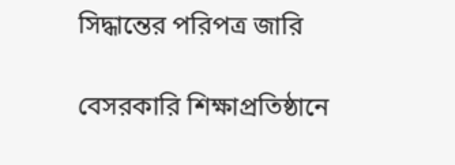সিদ্ধান্তের পরিপত্র জারি

বেসরকারি শিক্ষাপ্রতিষ্ঠানে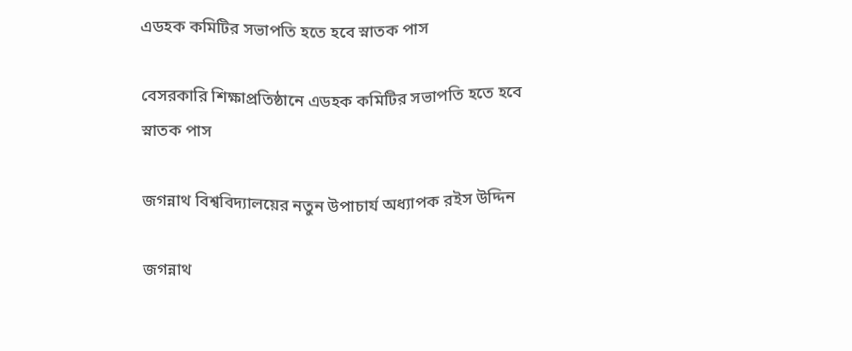এডহক কমিটির সভাপতি হতে হবে স্নাতক পাস

বেসরকারি শিক্ষাপ্রতিষ্ঠানে এডহক কমিটির সভাপতি হতে হবে স্নাতক পাস

জগন্নাথ বিশ্ববিদ্যালয়ের নতুন উপাচার্য অধ্যাপক রইস উদ্দিন

জগন্নাথ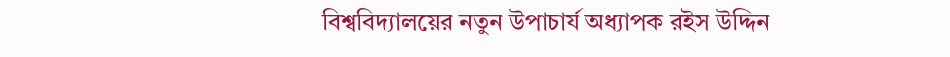বিশ্ববিদ্যালয়ের নতুন উপাচার্য অধ্যাপক রইস উদ্দিন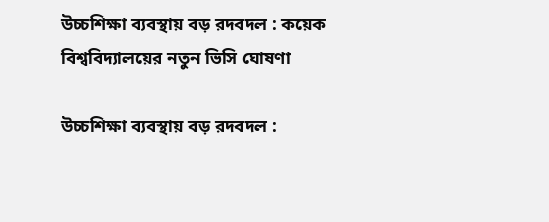উচ্চশিক্ষা ব্যবস্থায় বড় রদবদল : কয়েক বিশ্ববিদ্যালয়ের নতুন ভিসি ঘোষণা

উচ্চশিক্ষা ব্যবস্থায় বড় রদবদল :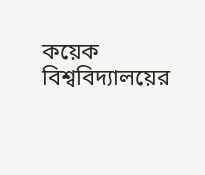কয়েক বিশ্ববিদ্যালয়ের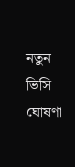নতুন ভিসি ঘোষণা